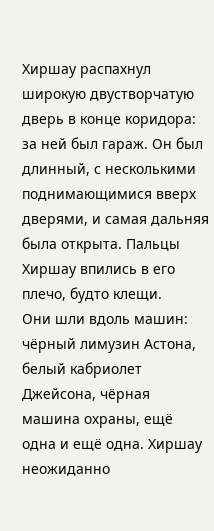Хиршау распахнул широкую двустворчатую дверь в конце коридора: за ней был гараж. Он был длинный, с несколькими поднимающимися вверх дверями, и самая дальняя была открыта. Пальцы Хиршау впились в его плечо, будто клещи.
Они шли вдоль машин: чёрный лимузин Астона, белый кабриолет Джейсона, чёрная машина охраны, ещё одна и ещё одна. Хиршау неожиданно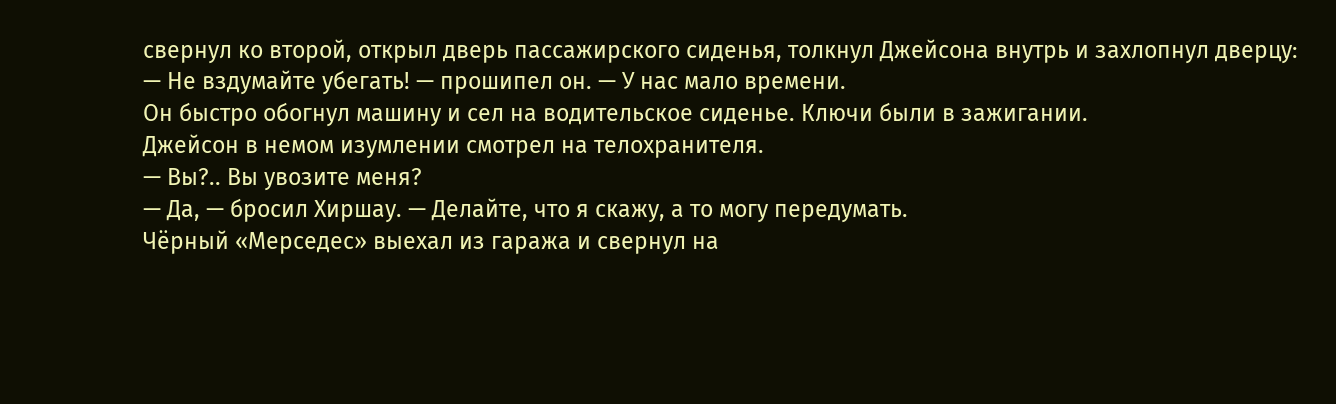свернул ко второй, открыл дверь пассажирского сиденья, толкнул Джейсона внутрь и захлопнул дверцу:
— Не вздумайте убегать! — прошипел он. — У нас мало времени.
Он быстро обогнул машину и сел на водительское сиденье. Ключи были в зажигании.
Джейсон в немом изумлении смотрел на телохранителя.
— Вы?.. Вы увозите меня?
— Да, — бросил Хиршау. — Делайте, что я скажу, а то могу передумать.
Чёрный «Мерседес» выехал из гаража и свернул на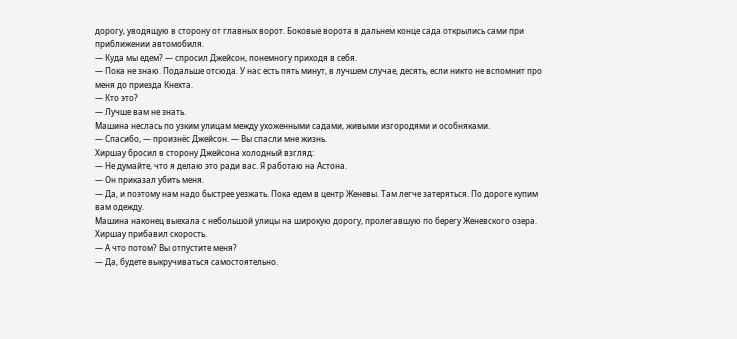дорогу, уводящую в сторону от главных ворот. Боковые ворота в дальнем конце сада открылись сами при приближении автомобиля.
— Куда мы едем? — спросил Джейсон, понемногу приходя в себя.
— Пока не знаю. Подальше отсюда. У нас есть пять минут, в лучшем случае, десять, если никто не вспомнит про меня до приезда Кнехта.
— Кто это?
— Лучше вам не знать.
Машина неслась по узким улицам между ухоженными садами, живыми изгородями и особняками.
— Спасибо, — произнёс Джейсон. — Вы спасли мне жизнь.
Хиршау бросил в сторону Джейсона холодный взгляд:
— Не думайте, что я делаю это ради вас. Я работаю на Астона.
— Он приказал убить меня.
— Да, и поэтому нам надо быстрее уезжать. Пока едем в центр Женевы. Там легче затеряться. По дороге купим вам одежду.
Машина наконец выехала с небольшой улицы на широкую дорогу, пролегавшую по берегу Женевского озера. Хиршау прибавил скорость.
— А что потом? Вы отпустите меня?
— Да, будете выкручиваться самостоятельно.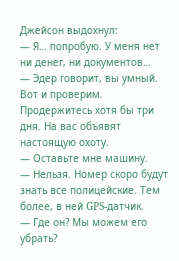Джейсон выдохнул:
— Я… попробую. У меня нет ни денег, ни документов…
— Эдер говорит, вы умный. Вот и проверим. Продержитесь хотя бы три дня. На вас объявят настоящую охоту.
— Оставьте мне машину.
— Нельзя. Номер скоро будут знать все полицейские. Тем более, в ней GPS-датчик.
— Где он? Мы можем его убрать?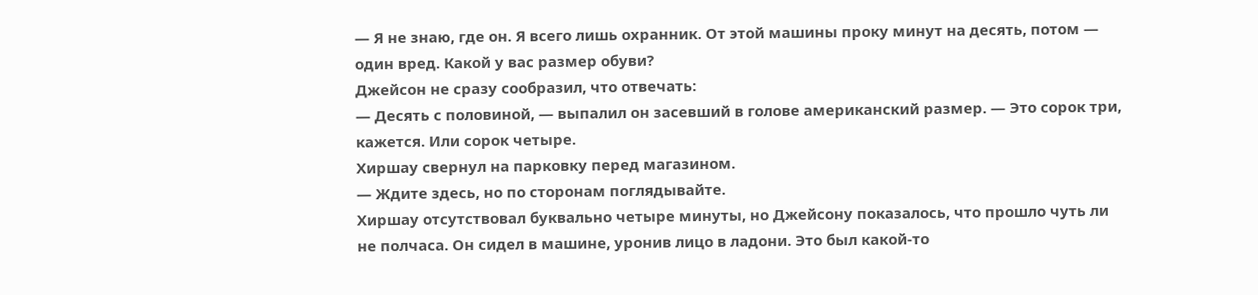— Я не знаю, где он. Я всего лишь охранник. От этой машины проку минут на десять, потом — один вред. Какой у вас размер обуви?
Джейсон не сразу сообразил, что отвечать:
— Десять с половиной, — выпалил он засевший в голове американский размер. — Это сорок три, кажется. Или сорок четыре.
Хиршау свернул на парковку перед магазином.
— Ждите здесь, но по сторонам поглядывайте.
Хиршау отсутствовал буквально четыре минуты, но Джейсону показалось, что прошло чуть ли не полчаса. Он сидел в машине, уронив лицо в ладони. Это был какой-то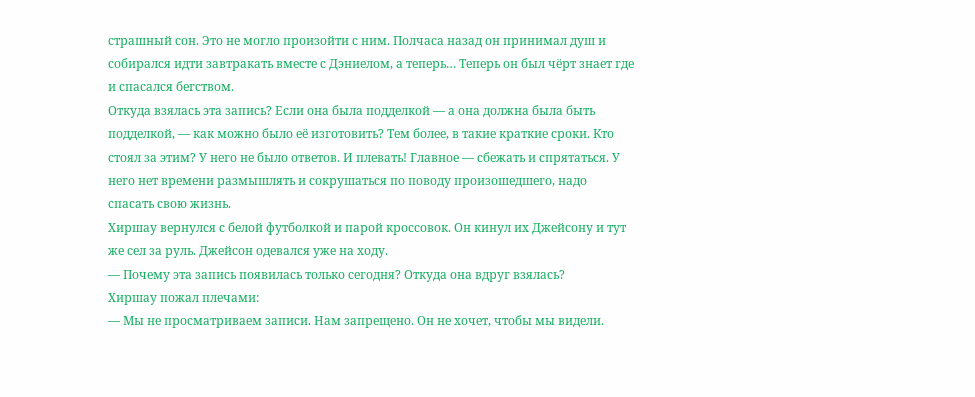страшный сон. Это не могло произойти с ним. Полчаса назад он принимал душ и собирался идти завтракать вместе с Дэниелом, а теперь… Теперь он был чёрт знает где и спасался бегством.
Откуда взялась эта запись? Если она была подделкой — а она должна была быть подделкой, — как можно было её изготовить? Тем более, в такие краткие сроки. Кто стоял за этим? У него не было ответов. И плевать! Главное — сбежать и спрятаться. У него нет времени размышлять и сокрушаться по поводу произошедшего, надо спасать свою жизнь.
Хиршау вернулся с белой футболкой и парой кроссовок. Он кинул их Джейсону и тут же сел за руль. Джейсон одевался уже на ходу.
— Почему эта запись появилась только сегодня? Откуда она вдруг взялась?
Хиршау пожал плечами:
— Мы не просматриваем записи. Нам запрещено. Он не хочет, чтобы мы видели.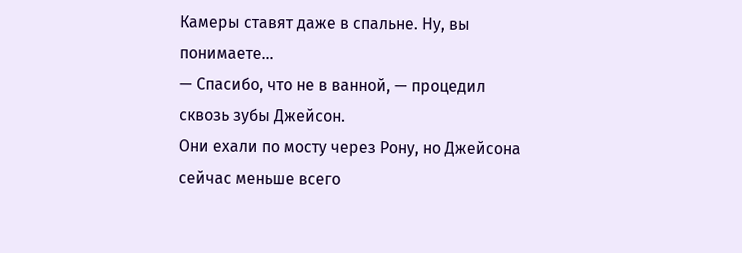Камеры ставят даже в спальне. Ну, вы понимаете…
— Спасибо, что не в ванной, — процедил сквозь зубы Джейсон.
Они ехали по мосту через Рону, но Джейсона сейчас меньше всего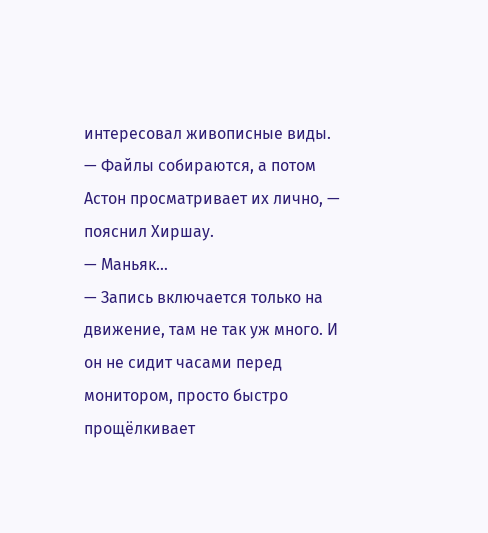интересовал живописные виды.
— Файлы собираются, а потом Астон просматривает их лично, — пояснил Хиршау.
— Маньяк…
— Запись включается только на движение, там не так уж много. И он не сидит часами перед монитором, просто быстро прощёлкивает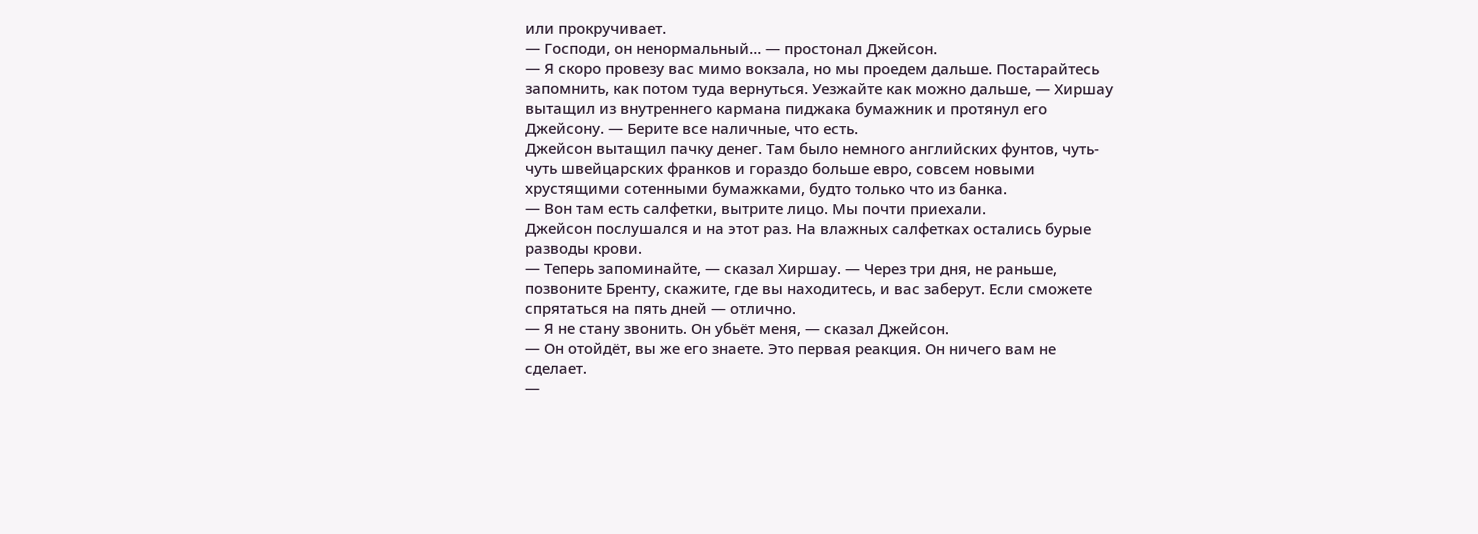или прокручивает.
— Господи, он ненормальный… — простонал Джейсон.
— Я скоро провезу вас мимо вокзала, но мы проедем дальше. Постарайтесь запомнить, как потом туда вернуться. Уезжайте как можно дальше, — Хиршау вытащил из внутреннего кармана пиджака бумажник и протянул его Джейсону. — Берите все наличные, что есть.
Джейсон вытащил пачку денег. Там было немного английских фунтов, чуть-чуть швейцарских франков и гораздо больше евро, совсем новыми хрустящими сотенными бумажками, будто только что из банка.
— Вон там есть салфетки, вытрите лицо. Мы почти приехали.
Джейсон послушался и на этот раз. На влажных салфетках остались бурые разводы крови.
— Теперь запоминайте, — сказал Хиршау. — Через три дня, не раньше, позвоните Бренту, скажите, где вы находитесь, и вас заберут. Если сможете спрятаться на пять дней — отлично.
— Я не стану звонить. Он убьёт меня, — сказал Джейсон.
— Он отойдёт, вы же его знаете. Это первая реакция. Он ничего вам не сделает.
—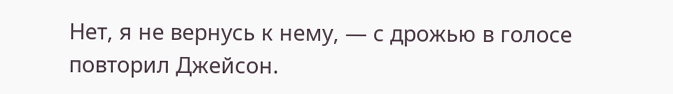Нет, я не вернусь к нему, — с дрожью в голосе повторил Джейсон.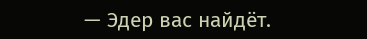— Эдер вас найдёт.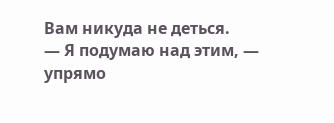Вам никуда не деться.
— Я подумаю над этим, — упрямо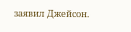заявил Джейсон.